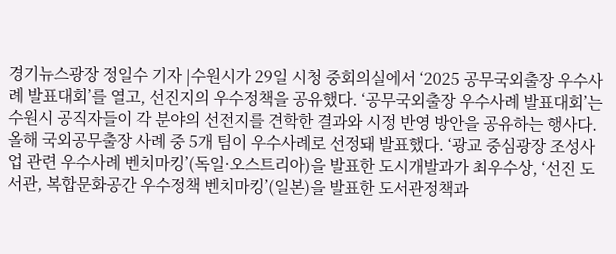경기뉴스광장 정일수 기자 |수원시가 29일 시청 중회의실에서 ‘2025 공무국외출장 우수사례 발표대회’를 열고, 선진지의 우수정책을 공유했다. ‘공무국외출장 우수사례 발표대회’는 수원시 공직자들이 각 분야의 선전지를 견학한 결과와 시정 반영 방안을 공유하는 행사다. 올해 국외공무출장 사례 중 5개 팀이 우수사례로 선정돼 발표했다. ‘광교 중심광장 조성사업 관련 우수사례 벤치마킹’(독일·오스트리아)을 발표한 도시개발과가 최우수상, ‘선진 도서관, 복합문화공간 우수정책 벤치마킹’(일본)을 발표한 도서관정책과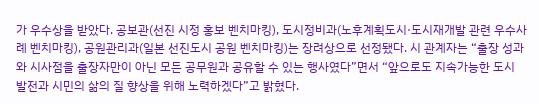가 우수상을 받았다. 공보관(선진 시정 홍보 벤치마킹), 도시정비과(노후계획도시·도시재개발 관련 우수사례 벤치마킹), 공원관리과(일본 선진도시 공원 벤치마킹)는 장려상으로 선정됐다. 시 관계자는 “출장 성과와 시사점을 출장자만이 아닌 모든 공무원과 공유할 수 있는 행사였다”면서 “앞으로도 지속가능한 도시 발전과 시민의 삶의 질 향상을 위해 노력하겠다”고 밝혔다.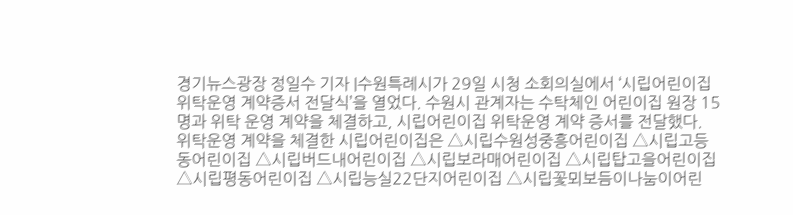경기뉴스광장 정일수 기자 |수원특례시가 29일 시청 소회의실에서 ‘시립어린이집 위탁운영 계약증서 전달식’을 열었다. 수원시 관계자는 수탁체인 어린이집 원장 15명과 위탁 운영 계약을 체결하고, 시립어린이집 위탁운영 계약 증서를 전달했다. 위탁운영 계약을 체결한 시립어린이집은 △시립수원성중흥어린이집 △시립고등동어린이집 △시립버드내어린이집 △시립보라매어린이집 △시립탑고을어린이집 △시립평동어린이집 △시립능실22단지어린이집 △시립꽃뫼보듬이나눔이어린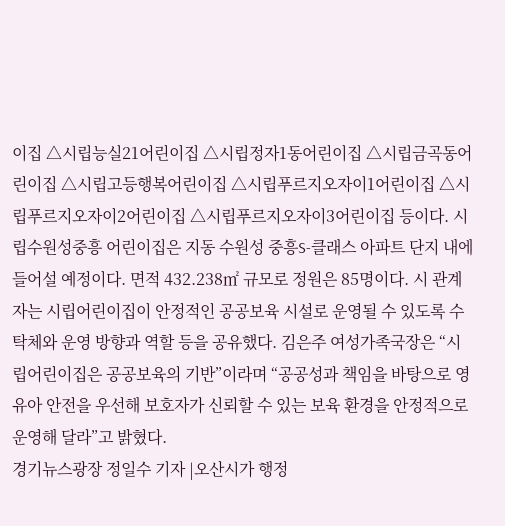이집 △시립능실21어린이집 △시립정자1동어린이집 △시립금곡동어린이집 △시립고등행복어린이집 △시립푸르지오자이1어린이집 △시립푸르지오자이2어린이집 △시립푸르지오자이3어린이집 등이다. 시립수원성중흥 어린이집은 지동 수원성 중흥S-클래스 아파트 단지 내에 들어설 예정이다. 면적 432.238㎡ 규모로 정원은 85명이다. 시 관계자는 시립어린이집이 안정적인 공공보육 시설로 운영될 수 있도록 수탁체와 운영 방향과 역할 등을 공유했다. 김은주 여성가족국장은 “시립어린이집은 공공보육의 기반”이라며 “공공성과 책임을 바탕으로 영유아 안전을 우선해 보호자가 신뢰할 수 있는 보육 환경을 안정적으로 운영해 달라”고 밝혔다.
경기뉴스광장 정일수 기자 |오산시가 행정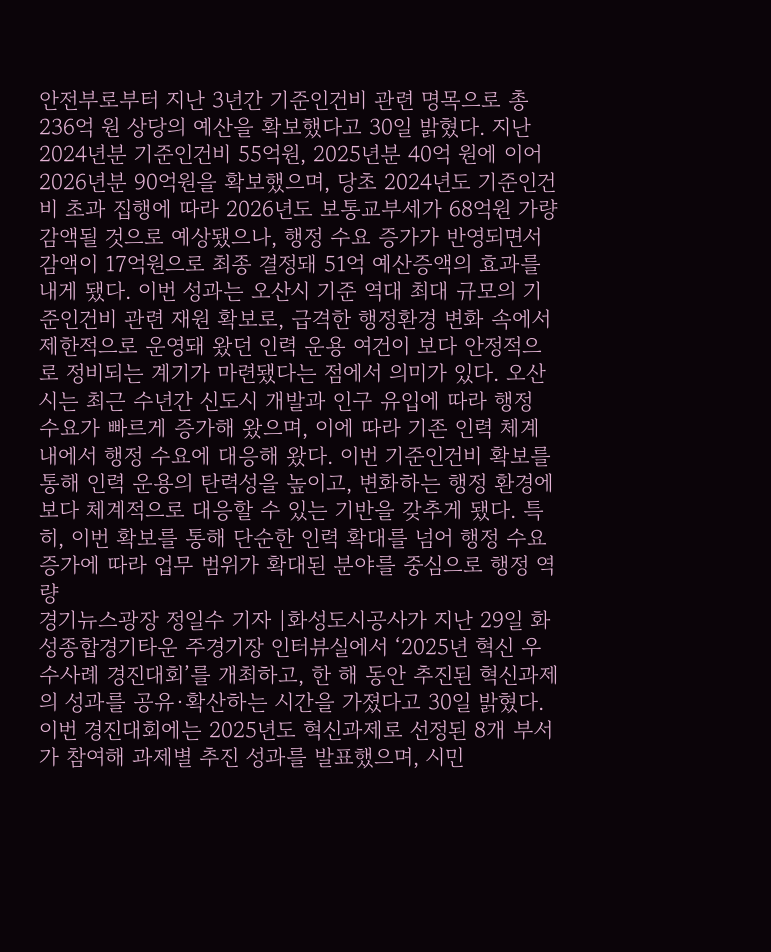안전부로부터 지난 3년간 기준인건비 관련 명목으로 총 236억 원 상당의 예산을 확보했다고 30일 밝혔다. 지난 2024년분 기준인건비 55억원, 2025년분 40억 원에 이어 2026년분 90억원을 확보했으며, 당초 2024년도 기준인건비 초과 집행에 따라 2026년도 보통교부세가 68억원 가량 감액될 것으로 예상됐으나, 행정 수요 증가가 반영되면서 감액이 17억원으로 최종 결정돼 51억 예산증액의 효과를 내게 됐다. 이번 성과는 오산시 기준 역대 최대 규모의 기준인건비 관련 재원 확보로, 급격한 행정환경 변화 속에서 제한적으로 운영돼 왔던 인력 운용 여건이 보다 안정적으로 정비되는 계기가 마련됐다는 점에서 의미가 있다. 오산시는 최근 수년간 신도시 개발과 인구 유입에 따라 행정 수요가 빠르게 증가해 왔으며, 이에 따라 기존 인력 체계 내에서 행정 수요에 대응해 왔다. 이번 기준인건비 확보를 통해 인력 운용의 탄력성을 높이고, 변화하는 행정 환경에 보다 체계적으로 대응할 수 있는 기반을 갖추게 됐다. 특히, 이번 확보를 통해 단순한 인력 확대를 넘어 행정 수요 증가에 따라 업무 범위가 확대된 분야를 중심으로 행정 역량
경기뉴스광장 정일수 기자 |화성도시공사가 지난 29일 화성종합경기타운 주경기장 인터뷰실에서 ‘2025년 혁신 우수사례 경진대회’를 개최하고, 한 해 동안 추진된 혁신과제의 성과를 공유·확산하는 시간을 가졌다고 30일 밝혔다. 이번 경진대회에는 2025년도 혁신과제로 선정된 8개 부서가 참여해 과제별 추진 성과를 발표했으며, 시민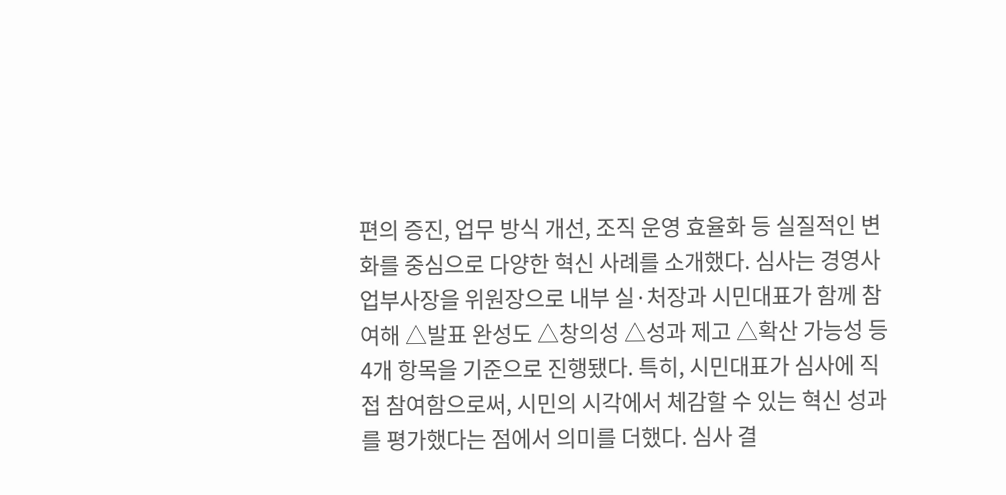편의 증진, 업무 방식 개선, 조직 운영 효율화 등 실질적인 변화를 중심으로 다양한 혁신 사례를 소개했다. 심사는 경영사업부사장을 위원장으로 내부 실·처장과 시민대표가 함께 참여해 △발표 완성도 △창의성 △성과 제고 △확산 가능성 등 4개 항목을 기준으로 진행됐다. 특히, 시민대표가 심사에 직접 참여함으로써, 시민의 시각에서 체감할 수 있는 혁신 성과를 평가했다는 점에서 의미를 더했다. 심사 결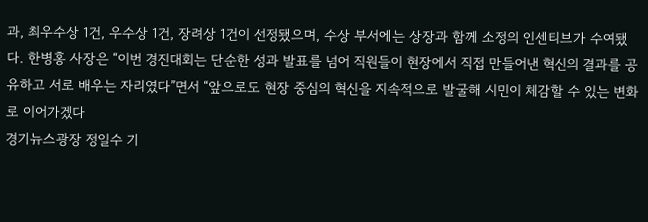과, 최우수상 1건, 우수상 1건, 장려상 1건이 선정됐으며, 수상 부서에는 상장과 함께 소정의 인센티브가 수여됐다. 한병홍 사장은 “이번 경진대회는 단순한 성과 발표를 넘어 직원들이 현장에서 직접 만들어낸 혁신의 결과를 공유하고 서로 배우는 자리였다”면서 “앞으로도 현장 중심의 혁신을 지속적으로 발굴해 시민이 체감할 수 있는 변화로 이어가겠다
경기뉴스광장 정일수 기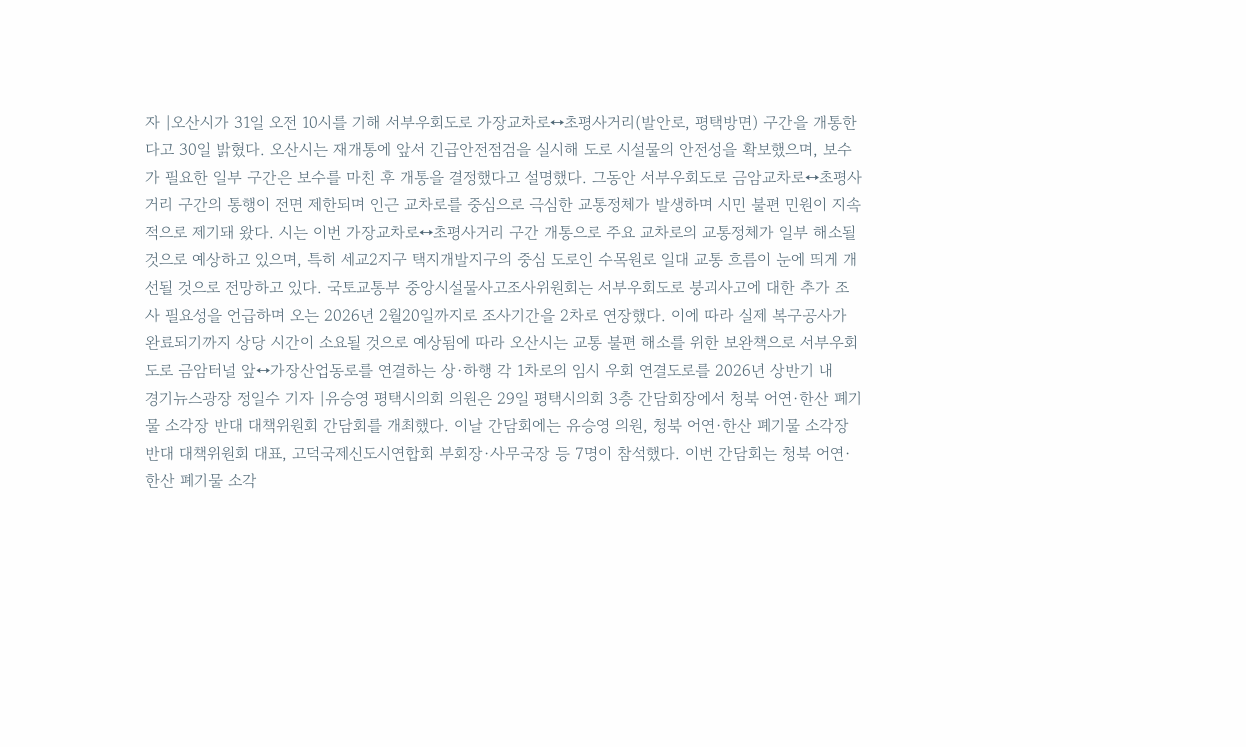자 |오산시가 31일 오전 10시를 기해 서부우회도로 가장교차로↔초평사거리(발안로, 평택방면) 구간을 개통한다고 30일 밝혔다. 오산시는 재개통에 앞서 긴급안전점검을 실시해 도로 시설물의 안전성을 확보했으며, 보수가 필요한 일부 구간은 보수를 마친 후 개통을 결정했다고 설명했다. 그동안 서부우회도로 금암교차로↔초평사거리 구간의 통행이 전면 제한되며 인근 교차로를 중심으로 극심한 교통정체가 발생하며 시민 불편 민원이 지속적으로 제기돼 왔다. 시는 이번 가장교차로↔초평사거리 구간 개통으로 주요 교차로의 교통정체가 일부 해소될 것으로 예상하고 있으며, 특히 세교2지구 택지개발지구의 중심 도로인 수목원로 일대 교통 흐름이 눈에 띄게 개선될 것으로 전망하고 있다. 국토교통부 중앙시설물사고조사위원회는 서부우회도로 붕괴사고에 대한 추가 조사 필요성을 언급하며 오는 2026년 2월20일까지로 조사기간을 2차로 연장했다. 이에 따라 실제 복구공사가 완료되기까지 상당 시간이 소요될 것으로 예상됨에 따라 오산시는 교통 불편 해소를 위한 보완책으로 서부우회도로 금암터널 앞↔가장산업동로를 연결하는 상·하행 각 1차로의 임시 우회 연결도로를 2026년 상반기 내
경기뉴스광장 정일수 기자 |유승영 평택시의회 의원은 29일 평택시의회 3층 간담회장에서 청북 어연·한산 폐기물 소각장 반대 대책위원회 간담회를 개최했다. 이날 간담회에는 유승영 의원, 청북 어연·한산 폐기물 소각장 반대 대책위원회 대표, 고덕국제신도시연합회 부회장·사무국장 등 7명이 참석했다. 이번 간담회는 청북 어연·한산 폐기물 소각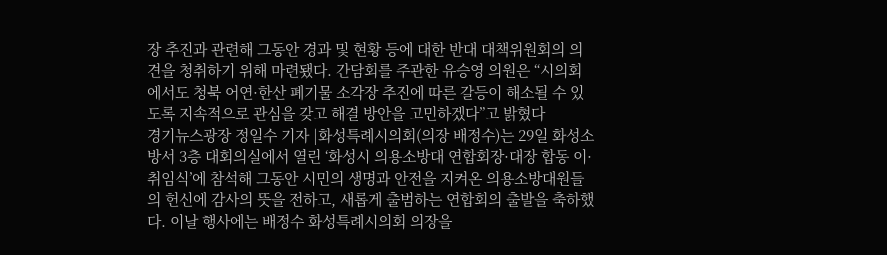장 추진과 관련해 그동안 경과 및 현황 등에 대한 반대 대책위원회의 의견을 청취하기 위해 마련됐다. 간담회를 주관한 유승영 의원은 “시의회에서도 청북 어연·한산 폐기물 소각장 추진에 따른 갈등이 해소될 수 있도록 지속적으로 관심을 갖고 해결 방안을 고민하겠다”고 밝혔다
경기뉴스광장 정일수 기자 |화성특례시의회(의장 배정수)는 29일 화성소방서 3층 대회의실에서 열린 ‘화성시 의용소방대 연합회장·대장 합동 이·취임식’에 참석해 그동안 시민의 생명과 안전을 지켜온 의용소방대원들의 헌신에 감사의 뜻을 전하고, 새롭게 출범하는 연합회의 출발을 축하했다. 이날 행사에는 배정수 화성특례시의회 의장을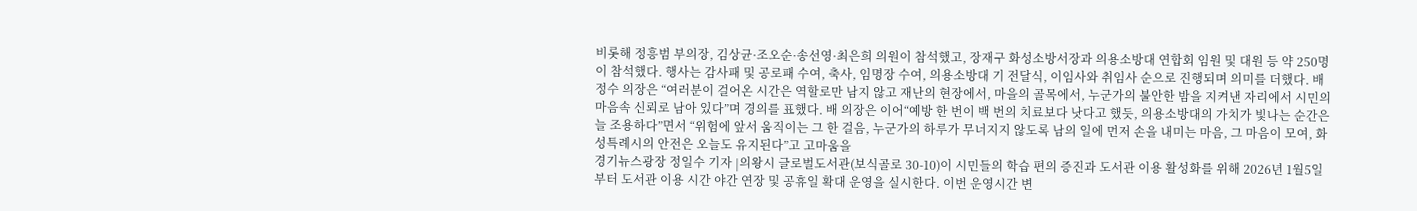비롯해 정흥범 부의장, 김상균·조오순·송선영·최은희 의원이 참석했고, 장재구 화성소방서장과 의용소방대 연합회 임원 및 대원 등 약 250명이 참석했다. 행사는 감사패 및 공로패 수여, 축사, 임명장 수여, 의용소방대 기 전달식, 이임사와 취임사 순으로 진행되며 의미를 더했다. 배정수 의장은 “여러분이 걸어온 시간은 역할로만 남지 않고 재난의 현장에서, 마을의 골목에서, 누군가의 불안한 밤을 지켜낸 자리에서 시민의 마음속 신뢰로 남아 있다”며 경의를 표했다. 배 의장은 이어“예방 한 번이 백 번의 치료보다 낫다고 했듯, 의용소방대의 가치가 빛나는 순간은 늘 조용하다”면서 “위험에 앞서 움직이는 그 한 걸음, 누군가의 하루가 무너지지 않도록 남의 일에 먼저 손을 내미는 마음, 그 마음이 모여, 화성특례시의 안전은 오늘도 유지된다”고 고마움을
경기뉴스광장 정일수 기자 |의왕시 글로벌도서관(보식골로 30-10)이 시민들의 학습 편의 증진과 도서관 이용 활성화를 위해 2026년 1월5일부터 도서관 이용 시간 야간 연장 및 공휴일 확대 운영을 실시한다. 이번 운영시간 변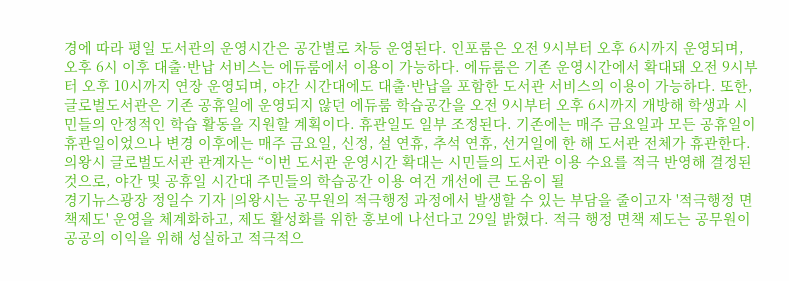경에 따라 평일 도서관의 운영시간은 공간별로 차등 운영된다. 인포룸은 오전 9시부터 오후 6시까지 운영되며, 오후 6시 이후 대출·반납 서비스는 에듀룸에서 이용이 가능하다. 에듀룸은 기존 운영시간에서 확대돼 오전 9시부터 오후 10시까지 연장 운영되며, 야간 시간대에도 대출·반납을 포함한 도서관 서비스의 이용이 가능하다. 또한, 글로벌도서관은 기존 공휴일에 운영되지 않던 에듀룸 학습공간을 오전 9시부터 오후 6시까지 개방해 학생과 시민들의 안정적인 학습 활동을 지원할 계획이다. 휴관일도 일부 조정된다. 기존에는 매주 금요일과 모든 공휴일이 휴관일이었으나 변경 이후에는 매주 금요일, 신정, 설 연휴, 추석 연휴, 선거일에 한 해 도서관 전체가 휴관한다. 의왕시 글로벌도서관 관계자는 “이번 도서관 운영시간 확대는 시민들의 도서관 이용 수요를 적극 반영해 결정된 것으로, 야간 및 공휴일 시간대 주민들의 학습공간 이용 여건 개선에 큰 도움이 될
경기뉴스광장 정일수 기자 |의왕시는 공무원의 적극행정 과정에서 발생할 수 있는 부담을 줄이고자 '적극행정 면책제도' 운영을 체계화하고, 제도 활성화를 위한 홍보에 나선다고 29일 밝혔다. 적극 행정 면책 제도는 공무원이 공공의 이익을 위해 성실하고 적극적으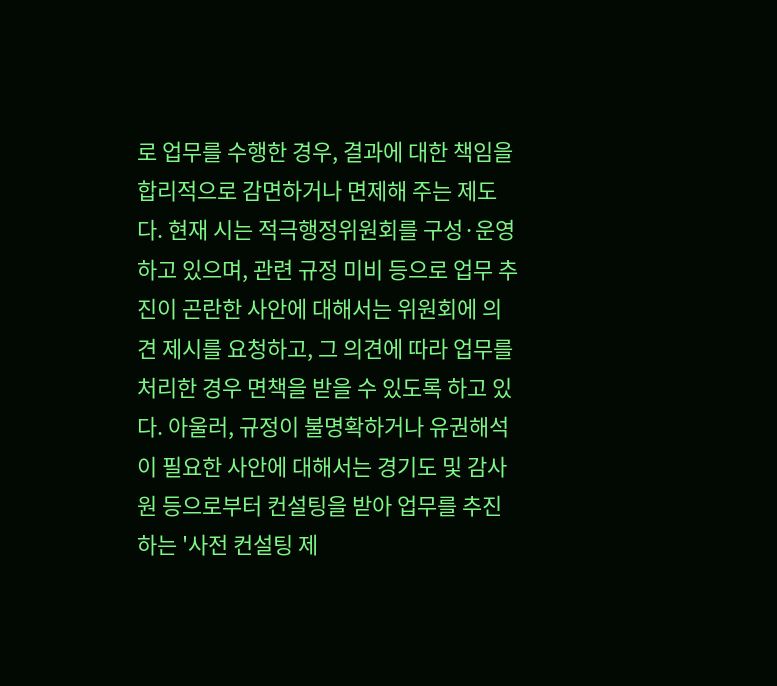로 업무를 수행한 경우, 결과에 대한 책임을 합리적으로 감면하거나 면제해 주는 제도다. 현재 시는 적극행정위원회를 구성·운영하고 있으며, 관련 규정 미비 등으로 업무 추진이 곤란한 사안에 대해서는 위원회에 의견 제시를 요청하고, 그 의견에 따라 업무를 처리한 경우 면책을 받을 수 있도록 하고 있다. 아울러, 규정이 불명확하거나 유권해석이 필요한 사안에 대해서는 경기도 및 감사원 등으로부터 컨설팅을 받아 업무를 추진하는 '사전 컨설팅 제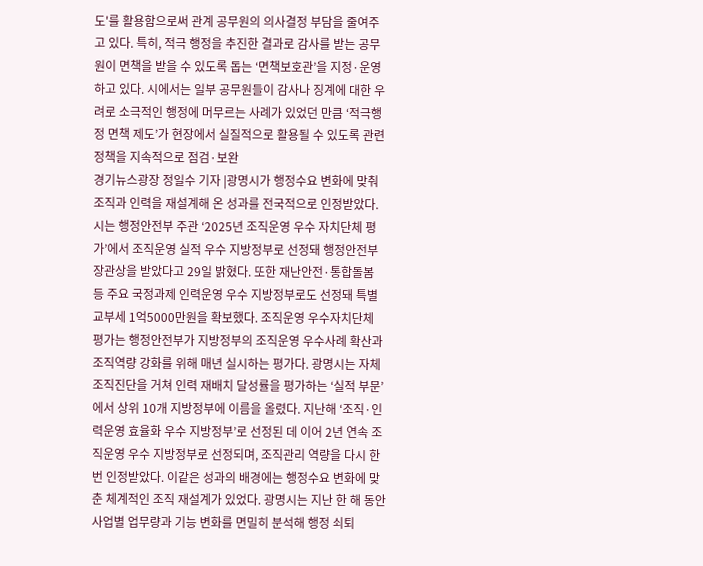도'를 활용함으로써 관계 공무원의 의사결정 부담을 줄여주고 있다. 특히, 적극 행정을 추진한 결과로 감사를 받는 공무원이 면책을 받을 수 있도록 돕는 ‘면책보호관’을 지정·운영하고 있다. 시에서는 일부 공무원들이 감사나 징계에 대한 우려로 소극적인 행정에 머무르는 사례가 있었던 만큼 ‘적극행정 면책 제도’가 현장에서 실질적으로 활용될 수 있도록 관련 정책을 지속적으로 점검·보완
경기뉴스광장 정일수 기자 |광명시가 행정수요 변화에 맞춰 조직과 인력을 재설계해 온 성과를 전국적으로 인정받았다. 시는 행정안전부 주관 ‘2025년 조직운영 우수 자치단체 평가’에서 조직운영 실적 우수 지방정부로 선정돼 행정안전부 장관상을 받았다고 29일 밝혔다. 또한 재난안전·통합돌봄 등 주요 국정과제 인력운영 우수 지방정부로도 선정돼 특별교부세 1억5000만원을 확보했다. 조직운영 우수자치단체 평가는 행정안전부가 지방정부의 조직운영 우수사례 확산과 조직역량 강화를 위해 매년 실시하는 평가다. 광명시는 자체 조직진단을 거쳐 인력 재배치 달성률을 평가하는 ‘실적 부문’에서 상위 10개 지방정부에 이름을 올렸다. 지난해 ‘조직·인력운영 효율화 우수 지방정부’로 선정된 데 이어 2년 연속 조직운영 우수 지방정부로 선정되며, 조직관리 역량을 다시 한번 인정받았다. 이같은 성과의 배경에는 행정수요 변화에 맞춘 체계적인 조직 재설계가 있었다. 광명시는 지난 한 해 동안 사업별 업무량과 기능 변화를 면밀히 분석해 행정 쇠퇴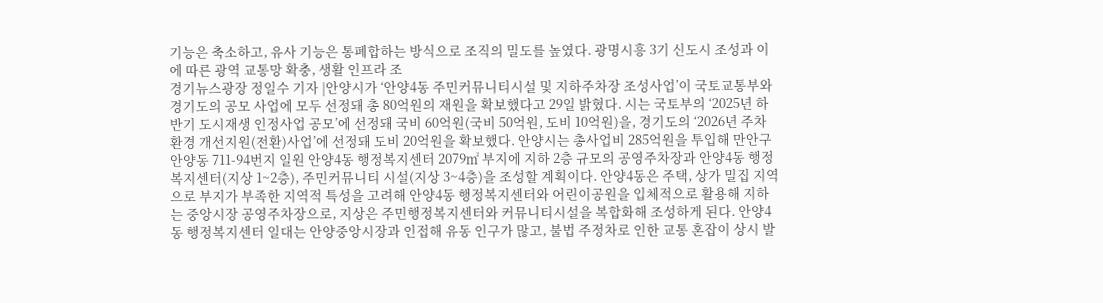기능은 축소하고, 유사 기능은 통폐합하는 방식으로 조직의 밀도를 높였다. 광명시흥 3기 신도시 조성과 이에 따른 광역 교통망 확충, 생활 인프라 조
경기뉴스광장 정일수 기자 |안양시가 ‘안양4동 주민커뮤니티시설 및 지하주차장 조성사업’이 국토교통부와 경기도의 공모 사업에 모두 선정돼 총 80억원의 재원을 확보했다고 29일 밝혔다. 시는 국토부의 ‘2025년 하반기 도시재생 인정사업 공모’에 선정돼 국비 60억원(국비 50억원, 도비 10억원)을, 경기도의 ‘2026년 주차환경 개선지원(전환)사업’에 선정돼 도비 20억원을 확보했다. 안양시는 총사업비 285억원을 투입해 만안구 안양동 711-94번지 일원 안양4동 행정복지센터 2079㎡ 부지에 지하 2층 규모의 공영주차장과 안양4동 행정복지센터(지상 1~2층), 주민커뮤니티 시설(지상 3~4층)을 조성할 계획이다. 안양4동은 주택, 상가 밀집 지역으로 부지가 부족한 지역적 특성을 고려해 안양4동 행정복지센터와 어린이공원을 입체적으로 활용해 지하는 중앙시장 공영주차장으로, 지상은 주민행정복지센터와 커뮤니티시설을 복합화해 조성하게 된다. 안양4동 행정복지센터 일대는 안양중앙시장과 인접해 유동 인구가 많고, 불법 주정차로 인한 교통 혼잡이 상시 발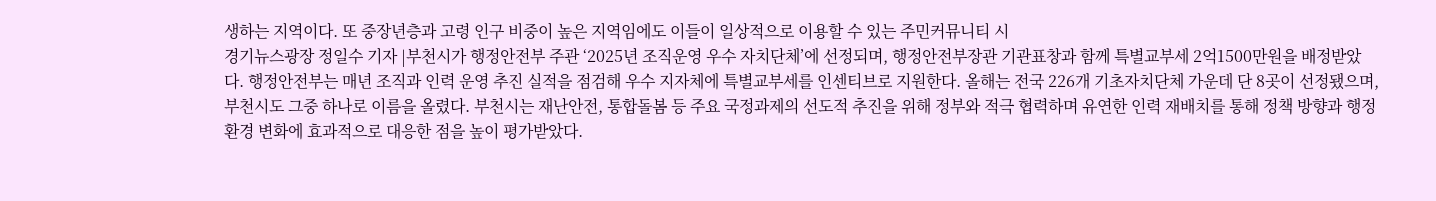생하는 지역이다. 또 중장년층과 고령 인구 비중이 높은 지역임에도 이들이 일상적으로 이용할 수 있는 주민커뮤니티 시
경기뉴스광장 정일수 기자 |부천시가 행정안전부 주관 ‘2025년 조직운영 우수 자치단체’에 선정되며, 행정안전부장관 기관표창과 함께 특별교부세 2억1500만원을 배정받았다. 행정안전부는 매년 조직과 인력 운영 추진 실적을 점검해 우수 지자체에 특별교부세를 인센티브로 지원한다. 올해는 전국 226개 기초자치단체 가운데 단 8곳이 선정됐으며, 부천시도 그중 하나로 이름을 올렸다. 부천시는 재난안전, 통합돌봄 등 주요 국정과제의 선도적 추진을 위해 정부와 적극 협력하며 유연한 인력 재배치를 통해 정책 방향과 행정환경 변화에 효과적으로 대응한 점을 높이 평가받았다.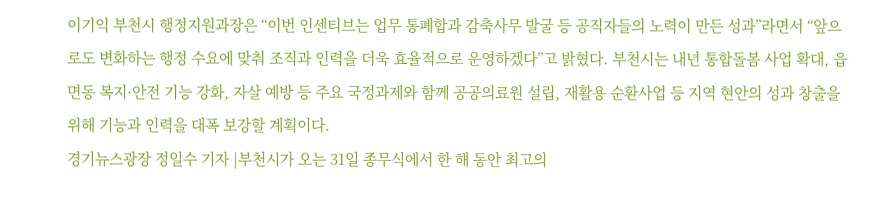이기익 부천시 행정지원과장은 “이번 인센티브는 업무 통폐합과 감축사무 발굴 등 공직자들의 노력이 만든 성과”라면서 “앞으로도 변화하는 행정 수요에 맞춰 조직과 인력을 더욱 효율적으로 운영하겠다”고 밝혔다. 부천시는 내년 통합돌봄 사업 확대, 읍면동 복지·안전 기능 강화, 자살 예방 등 주요 국정과제와 함께 공공의료원 설립, 재활용 순환사업 등 지역 현안의 성과 창출을 위해 기능과 인력을 대폭 보강할 계획이다.
경기뉴스광장 정일수 기자 |부천시가 오는 31일 종무식에서 한 해 동안 최고의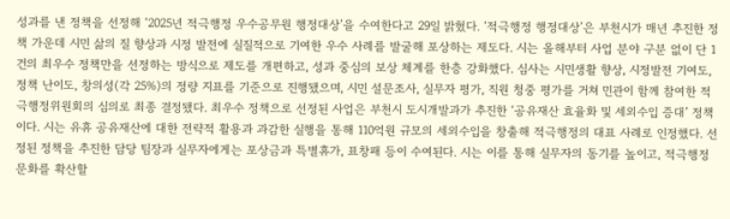성과를 낸 정책을 선정해 ‘2025년 적극행정 우수공무원 행정대상’을 수여한다고 29일 밝혔다. ‘적극행정 행정대상’은 부천시가 매년 추진한 정책 가운데 시민 삶의 질 향상과 시정 발전에 실질적으로 기여한 우수 사례를 발굴해 포상하는 제도다. 시는 올해부터 사업 분야 구분 없이 단 1건의 최우수 정책만을 선정하는 방식으로 제도를 개편하고, 성과 중심의 보상 체계를 한층 강화했다. 심사는 시민생활 향상, 시정발전 기여도, 정책 난이도, 창의성(각 25%)의 정량 지표를 기준으로 진행됐으며, 시민 설문조사, 실무자 평가, 직원 청중 평가를 거쳐 민관이 함께 참여한 적극행정위원회의 심의로 최종 결정됐다. 최우수 정책으로 선정된 사업은 부천시 도시개발과가 추진한 ‘공유재산 효율화 및 세외수입 증대’ 정책이다. 시는 유휴 공유재산에 대한 전략적 활용과 과감한 실행을 통해 110억원 규모의 세외수입을 창출해 적극행정의 대표 사례로 인정했다. 선정된 정책을 추진한 담당 팀장과 실무자에게는 포상금과 특별휴가, 표창패 등이 수여된다. 시는 이를 통해 실무자의 동기를 높이고, 적극행정 문화를 확산할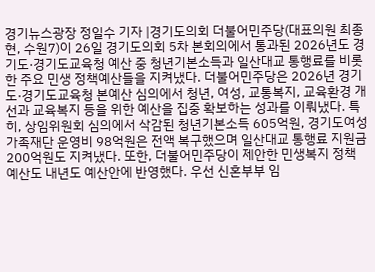경기뉴스광장 정일수 기자 |경기도의회 더불어민주당(대표의원 최종현, 수원7)이 26일 경기도의회 5차 본회의에서 통과된 2026년도 경기도·경기도교육청 예산 중 청년기본소득과 일산대교 통행료를 비롯한 주요 민생 정책예산들을 지켜냈다. 더불어민주당은 2026년 경기도·경기도교육청 본예산 심의에서 청년, 여성, 교통복지, 교육환경 개선과 교육복지 등을 위한 예산을 집중 확보하는 성과를 이뤄냈다. 특히, 상임위원회 심의에서 삭감된 청년기본소득 605억원, 경기도여성가족재단 운영비 98억원은 전액 복구했으며 일산대교 통행료 지원금 200억원도 지켜냈다. 또한, 더불어민주당이 제안한 민생복지 정책 예산도 내년도 예산안에 반영했다. 우선 신혼부부 임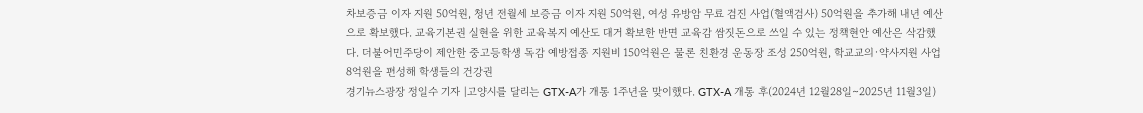차보증금 이자 지원 50억원, 청년 전월세 보증금 이자 지원 50억원, 여성 유방암 무료 검진 사업(혈액검사) 50억원을 추가해 내년 예산으로 확보했다. 교육기본권 실현을 위한 교육복지 예산도 대거 확보한 반면 교육감 쌈짓돈으로 쓰일 수 있는 정책현안 예산은 삭감했다. 더불어민주당이 제안한 중고등학생 독감 예방접종 지원비 150억원은 물론 친환경 운동장 조성 250억원, 학교교의·약사지원 사업 8억원을 편성해 학생들의 건강권
경기뉴스광장 정일수 기자 |고양시를 달리는 GTX-A가 개통 1주년을 맞이했다. GTX-A 개통 후(2024년 12월28일∼2025년 11월3일)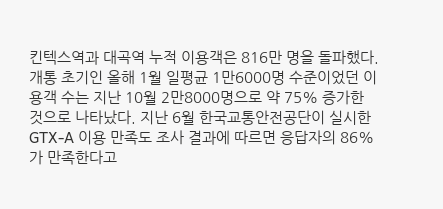킨텍스역과 대곡역 누적 이용객은 816만 명을 돌파했다. 개통 초기인 올해 1월 일평균 1만6000명 수준이었던 이용객 수는 지난 10월 2만8000명으로 약 75% 증가한 것으로 나타났다. 지난 6월 한국교통안전공단이 실시한 GTX-A 이용 만족도 조사 결과에 따르면 응답자의 86%가 만족한다고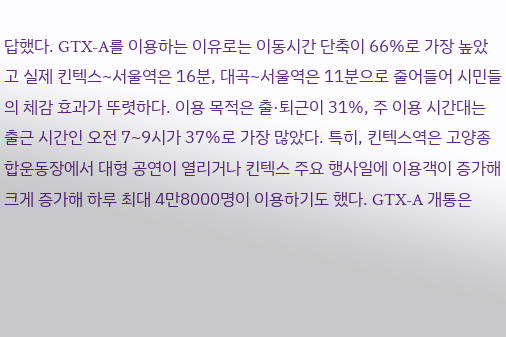답했다. GTX-A를 이용하는 이유로는 이동시간 단축이 66%로 가장 높았고 실제 킨텍스~서울역은 16분, 대곡~서울역은 11분으로 줄어들어 시민들의 체감 효과가 뚜렷하다. 이용 목적은 출·퇴근이 31%, 주 이용 시간대는 출근 시간인 오전 7~9시가 37%로 가장 많았다. 특히, 킨텍스역은 고양종합운동장에서 대형 공연이 열리거나 킨텍스 주요 행사일에 이용객이 증가해 크게 증가해 하루 최대 4만8000명이 이용하기도 했다. GTX-A 개통은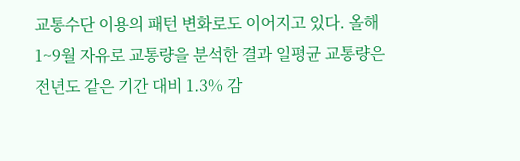교통수단 이용의 패턴 변화로도 이어지고 있다. 올해 1~9월 자유로 교통량을 분석한 결과 일평균 교통량은 전년도 같은 기간 대비 1.3% 감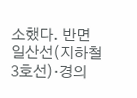소했다. 반면 일산선(지하철 3호선)·경의